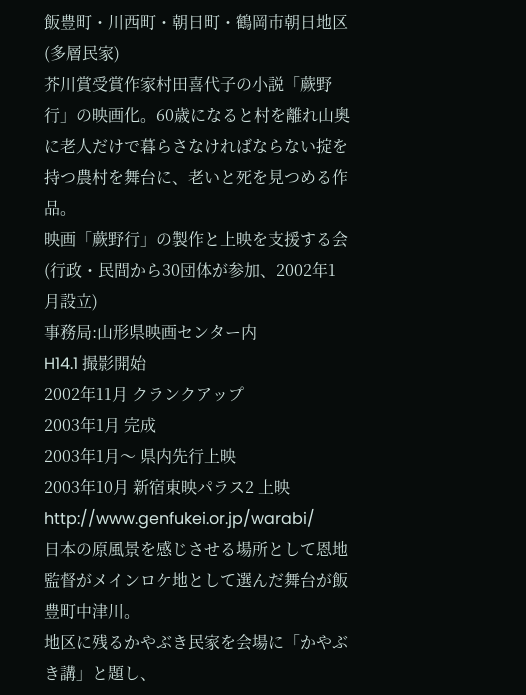飯豊町・川西町・朝日町・鶴岡市朝日地区(多層民家)
芥川賞受賞作家村田喜代子の小説「蕨野行」の映画化。60歳になると村を離れ山奥に老人だけで暮らさなければならない掟を持つ農村を舞台に、老いと死を見つめる作品。
映画「蕨野行」の製作と上映を支援する会
(行政・民間から30団体が参加、2002年1月設立)
事務局:山形県映画センター内
H14.1 撮影開始
2002年11月 クランクアップ
2003年1月 完成
2003年1月〜 県内先行上映
2003年10月 新宿東映パラス2 上映
http://www.genfukei.or.jp/warabi/
日本の原風景を感じさせる場所として恩地監督がメインロケ地として選んだ舞台が飯豊町中津川。
地区に残るかやぶき民家を会場に「かやぶき講」と題し、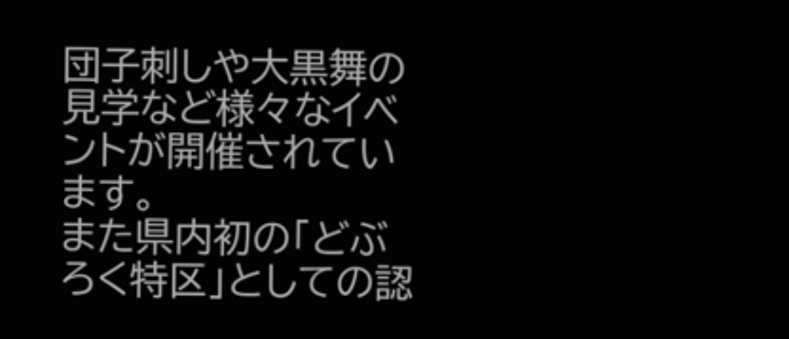団子刺しや大黒舞の見学など様々なイベントが開催されています。
また県内初の「どぶろく特区」としての認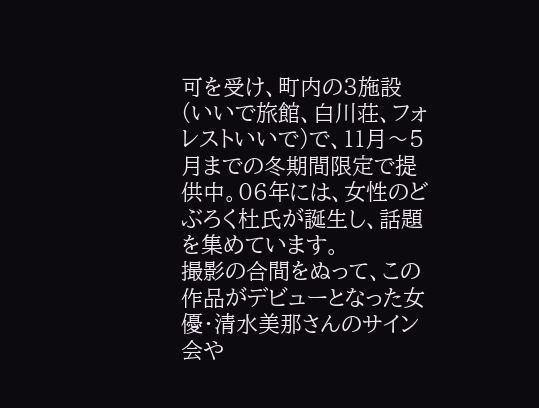可を受け、町内の3施設(いいで旅館、白川荘、フォレストいいで)で、11月〜5月までの冬期間限定で提供中。06年には、女性のどぶろく杜氏が誕生し、話題を集めています。
撮影の合間をぬって、この作品がデビューとなった女優・清水美那さんのサイン会や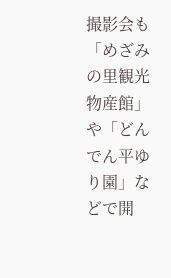撮影会も「めざみの里観光物産館」や「どんでん平ゆり園」などで開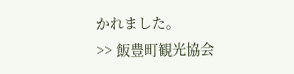かれました。
>> 飯豊町観光協会